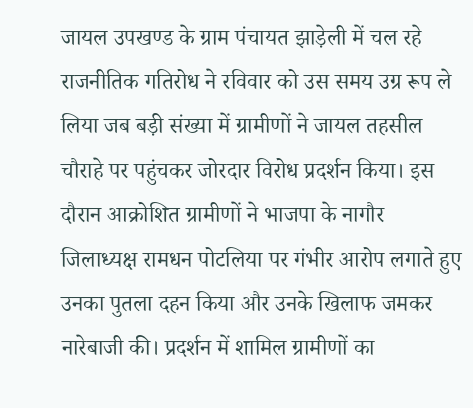जायल उपखण्ड के ग्राम पंचायत झाड़ेली में चल रहे राजनीतिक गतिरोध ने रविवार को उस समय उग्र रूप ले लिया जब बड़ी संख्या में ग्रामीणों ने जायल तहसील चौराहे पर पहुंचकर जोरदार विरोध प्रदर्शन किया। इस दौरान आक्रोशित ग्रामीणों ने भाजपा के नागौर जिलाध्यक्ष रामधन पोटलिया पर गंभीर आरोप लगाते हुए उनका पुतला दहन किया और उनके खिलाफ जमकर नारेबाजी की। प्रदर्शन में शामिल ग्रामीणों का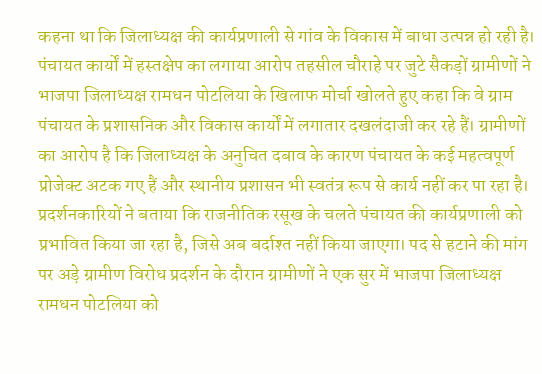कहना था कि जिलाध्यक्ष की कार्यप्रणाली से गांव के विकास में बाधा उत्पन्न हो रही है। पंचायत कार्यों में हस्तक्षेप का लगाया आरोप तहसील चौराहे पर जुटे सैकड़ों ग्रामीणों ने भाजपा जिलाध्यक्ष रामधन पोटलिया के खिलाफ मोर्चा खोलते हुए कहा कि वे ग्राम पंचायत के प्रशासनिक और विकास कार्यों में लगातार दखलंदाजी कर रहे हैं। ग्रामीणों का आरोप है कि जिलाध्यक्ष के अनुचित दबाव के कारण पंचायत के कई महत्वपूर्ण प्रोजेक्ट अटक गए हैं और स्थानीय प्रशासन भी स्वतंत्र रूप से कार्य नहीं कर पा रहा है। प्रदर्शनकारियों ने बताया कि राजनीतिक रसूख के चलते पंचायत की कार्यप्रणाली को प्रभावित किया जा रहा है, जिसे अब बर्दाश्त नहीं किया जाएगा। पद से हटाने की मांग पर अड़े ग्रामीण विरोध प्रदर्शन के दौरान ग्रामीणों ने एक सुर में भाजपा जिलाध्यक्ष रामधन पोटलिया को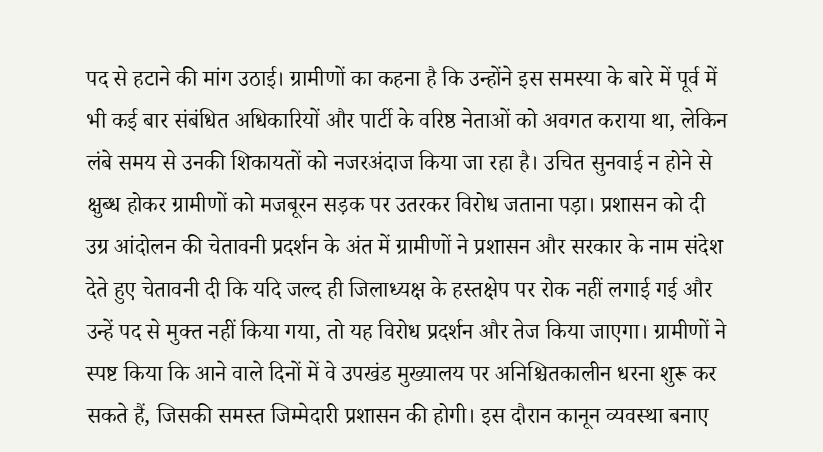पद से हटाने की मांग उठाई। ग्रामीणों का कहना है कि उन्होंने इस समस्या के बारे में पूर्व में भी कई बार संबंधित अधिकारियों और पार्टी के वरिष्ठ नेताओं को अवगत कराया था, लेकिन लंबे समय से उनकी शिकायतों को नजरअंदाज किया जा रहा है। उचित सुनवाई न होने से क्षुब्ध होकर ग्रामीणों को मजबूरन सड़क पर उतरकर विरोध जताना पड़ा। प्रशासन को दी उग्र आंदोलन की चेतावनी प्रदर्शन के अंत में ग्रामीणों ने प्रशासन और सरकार के नाम संदेश देते हुए चेतावनी दी कि यदि जल्द ही जिलाध्यक्ष के हस्तक्षेप पर रोक नहीं लगाई गई और उन्हें पद से मुक्त नहीं किया गया, तो यह विरोध प्रदर्शन और तेज किया जाएगा। ग्रामीणों ने स्पष्ट किया कि आने वाले दिनों में वे उपखंड मुख्यालय पर अनिश्चितकालीन धरना शुरू कर सकते हैं, जिसकी समस्त जिम्मेदारी प्रशासन की होगी। इस दौरान कानून व्यवस्था बनाए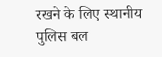रखने के लिए स्थानीय पुलिस बल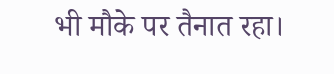भी मौके पर तैनात रहा।